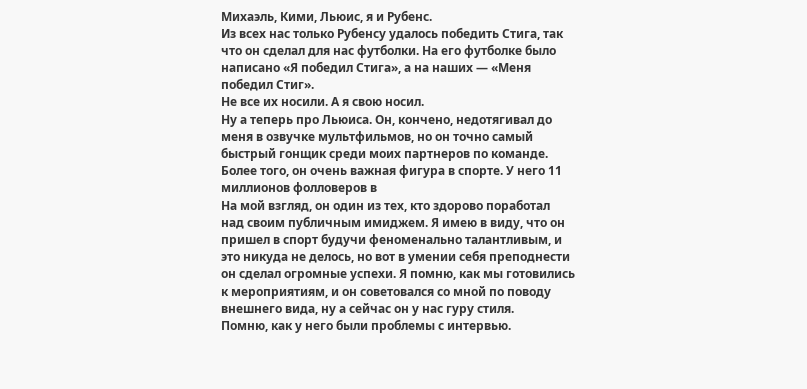Михаэль, Кими, Льюис, я и Рубенс.
Из всех нас только Рубенсу удалось победить Стига, так что он сделал для нас футболки. На его футболке было написано «Я победил Стига», а на наших — «Меня победил Стиг».
Не все их носили. А я свою носил.
Ну а теперь про Льюиса. Он, кончено, недотягивал до меня в озвучке мультфильмов, но он точно самый быстрый гонщик среди моих партнеров по команде.
Более того, он очень важная фигура в спорте. У него 11 миллионов фолловеров в
На мой взгляд, он один из тех, кто здорово поработал над своим публичным имиджем. Я имею в виду, что он пришел в спорт будучи феноменально талантливым, и это никуда не делось, но вот в умении себя преподнести он сделал огромные успехи. Я помню, как мы готовились к мероприятиям, и он советовался со мной по поводу внешнего вида, ну а сейчас он у нас гуру стиля.
Помню, как у него были проблемы с интервью.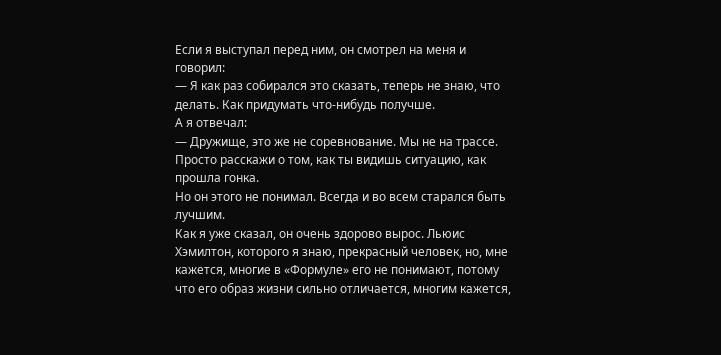Если я выступал перед ним, он смотрел на меня и говорил:
— Я как раз собирался это сказать, теперь не знаю, что делать. Как придумать что-нибудь получше.
А я отвечал:
— Дружище, это же не соревнование. Мы не на трассе. Просто расскажи о том, как ты видишь ситуацию, как прошла гонка.
Но он этого не понимал. Всегда и во всем старался быть лучшим.
Как я уже сказал, он очень здорово вырос. Льюис Хэмилтон, которого я знаю, прекрасный человек, но, мне кажется, многие в «Формуле» его не понимают, потому что его образ жизни сильно отличается, многим кажется,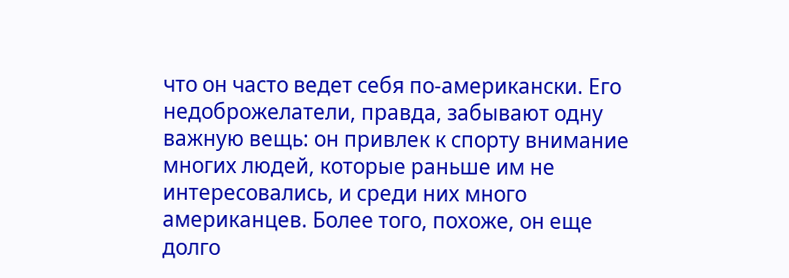что он часто ведет себя по-американски. Его недоброжелатели, правда, забывают одну важную вещь: он привлек к спорту внимание многих людей, которые раньше им не интересовались, и среди них много американцев. Более того, похоже, он еще долго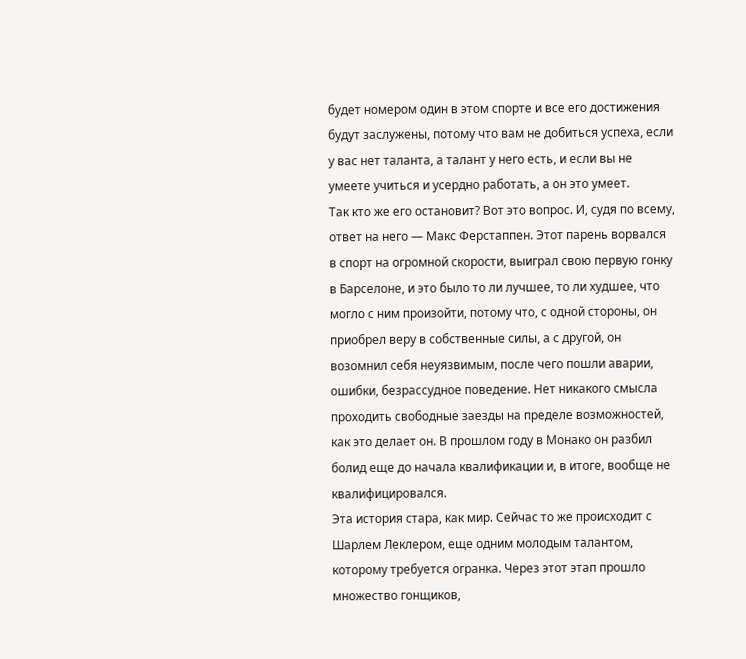будет номером один в этом спорте и все его достижения будут заслужены, потому что вам не добиться успеха, если у вас нет таланта, а талант у него есть, и если вы не умеете учиться и усердно работать, а он это умеет.
Так кто же его остановит? Вот это вопрос. И, судя по всему, ответ на него — Макс Ферстаппен. Этот парень ворвался в спорт на огромной скорости, выиграл свою первую гонку в Барселоне, и это было то ли лучшее, то ли худшее, что могло с ним произойти, потому что, с одной стороны, он приобрел веру в собственные силы, а с другой, он возомнил себя неуязвимым, после чего пошли аварии, ошибки, безрассудное поведение. Нет никакого смысла проходить свободные заезды на пределе возможностей, как это делает он. В прошлом году в Монако он разбил болид еще до начала квалификации и, в итоге, вообще не квалифицировался.
Эта история стара, как мир. Сейчас то же происходит с Шарлем Леклером, еще одним молодым талантом, которому требуется огранка. Через этот этап прошло множество гонщиков,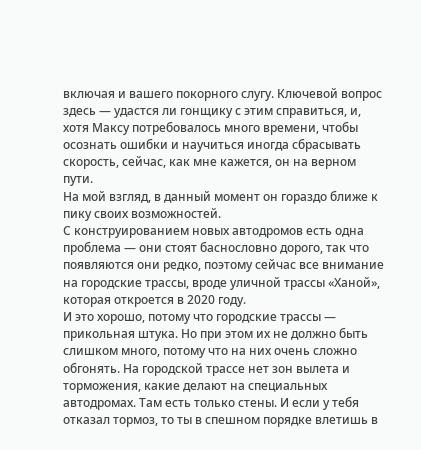включая и вашего покорного слугу. Ключевой вопрос здесь — удастся ли гонщику с этим справиться, и, хотя Максу потребовалось много времени, чтобы осознать ошибки и научиться иногда сбрасывать скорость, сейчас, как мне кажется, он на верном пути.
На мой взгляд, в данный момент он гораздо ближе к пику своих возможностей.
С конструированием новых автодромов есть одна проблема — они стоят баснословно дорого, так что появляются они редко, поэтому сейчас все внимание на городские трассы, вроде уличной трассы «Ханой», которая откроется в 2020 году.
И это хорошо, потому что городские трассы — прикольная штука. Но при этом их не должно быть слишком много, потому что на них очень сложно обгонять. На городской трассе нет зон вылета и торможения, какие делают на специальных автодромах. Там есть только стены. И если у тебя отказал тормоз, то ты в спешном порядке влетишь в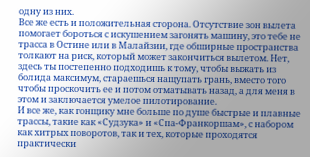одну из них.
Все же есть и положительная сторона. Отсутствие зон вылета помогает бороться с искушением загонять машину, это тебе не трасса в Остине или в Малайзии, где обширные пространства толкают на риск, который может закончиться вылетом. Нет, здесь ты постепенно подходишь к тому, чтобы выжать из болида максимум, стараешься нащупать грань, вместо того чтобы проскочить ее и потом отматывать назад, а для меня в этом и заключается умелое пилотирование.
И все же, как гонщику мне больше по душе быстрые и плавные трассы, такие как «Судзука» и «Спа-Франкоршам», с набором как хитрых поворотов, так и тех, которые проходятся практически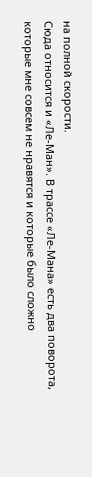на полной скорости.
Сюда относится и «Ле-Ман». В трассе «Ле-Мана» есть два поворота, которые мне совсем не нравятся и которые было сложно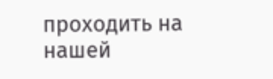проходить на нашей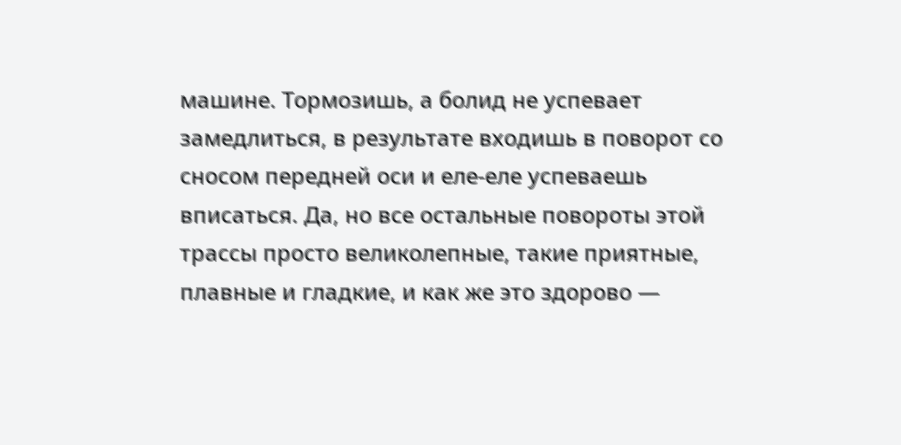машине. Тормозишь, а болид не успевает замедлиться, в результате входишь в поворот со сносом передней оси и еле-еле успеваешь вписаться. Да, но все остальные повороты этой трассы просто великолепные, такие приятные, плавные и гладкие, и как же это здорово —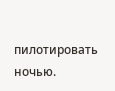пилотировать ночью.